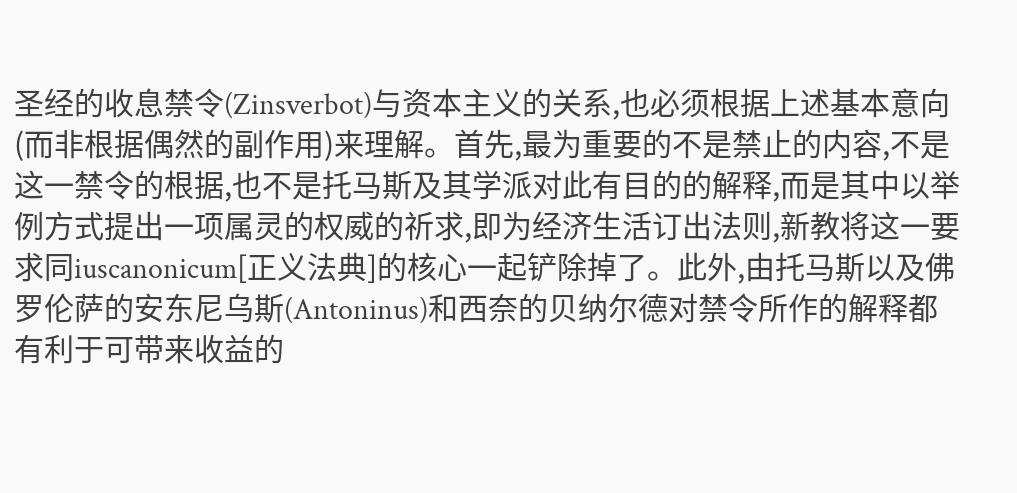圣经的收息禁令(Zinsverbot)与资本主义的关系,也必须根据上述基本意向(而非根据偶然的副作用)来理解。首先,最为重要的不是禁止的内容,不是这一禁令的根据,也不是托马斯及其学派对此有目的的解释,而是其中以举例方式提出一项属灵的权威的祈求,即为经济生活订出法则,新教将这一要求同iuscanonicum[正义法典]的核心一起铲除掉了。此外,由托马斯以及佛罗伦萨的安东尼乌斯(Antoninus)和西奈的贝纳尔德对禁令所作的解释都有利于可带来收益的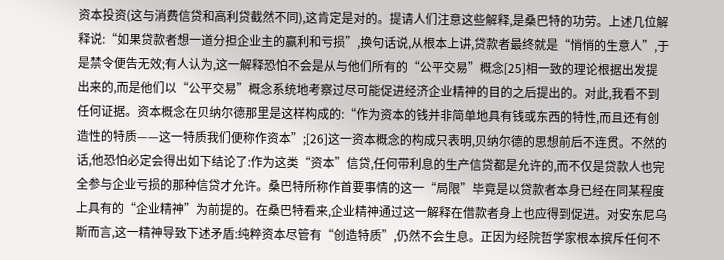资本投资(这与消费信贷和高利贷截然不同),这肯定是对的。提请人们注意这些解释,是桑巴特的功劳。上述几位解释说:“如果贷款者想一道分担企业主的赢利和亏损”,换句话说,从根本上讲,贷款者最终就是“悄悄的生意人”,于是禁令便告无效;有人认为,这一解释恐怕不会是从与他们所有的“公平交易”概念[25]相一致的理论根据出发提出来的,而是他们以“公平交易”概念系统地考察过尽可能促进经济企业精神的目的之后提出的。对此,我看不到任何证据。资本概念在贝纳尔德那里是这样构成的:“作为资本的钱并非简单地具有钱或东西的特性,而且还有创造性的特质——这一特质我们便称作资本”;[26]这一资本概念的构成只表明,贝纳尔德的思想前后不连贯。不然的话,他恐怕必定会得出如下结论了:作为这类“资本”信贷,任何带利息的生产信贷都是允许的,而不仅是贷款人也完全参与企业亏损的那种信贷才允许。桑巴特所称作首要事情的这一“局限”毕竟是以贷款者本身已经在同某程度上具有的“企业精神”为前提的。在桑巴特看来,企业精神通过这一解释在借款者身上也应得到促进。对安东尼乌斯而言,这一精神导致下述矛盾:纯粹资本尽管有“创造特质”,仍然不会生息。正因为经院哲学家根本摈斥任何不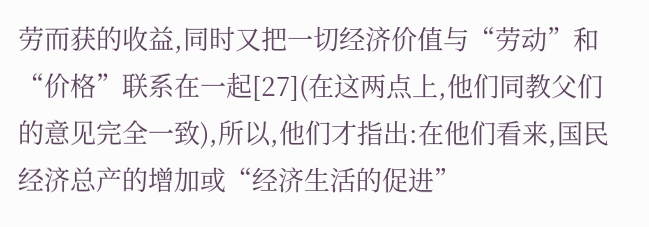劳而获的收益,同时又把一切经济价值与“劳动”和“价格”联系在一起[27](在这两点上,他们同教父们的意见完全一致),所以,他们才指出:在他们看来,国民经济总产的增加或“经济生活的促进”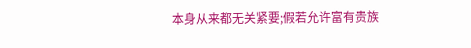本身从来都无关紧要;假若允许富有贵族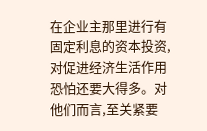在企业主那里进行有固定利息的资本投资,对促进经济生活作用恐怕还要大得多。对他们而言,至关紧要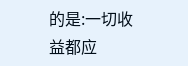的是:一切收益都应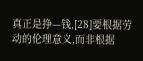真正是挣—钱,[28]要根据劳动的伦理意义,而非根据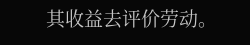其收益去评价劳动。